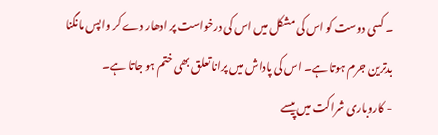۔ کسی دوست کو اس کی مشکل میں اس کی درخواست پر ادھار دے کر واپس مانگنا بدترین جرم ہوتا ہے۔ اس کی پاداش میں پرانا تعلق بھی ختم ہو جاتا ہے۔
- کاروباری شراکت میں پیسے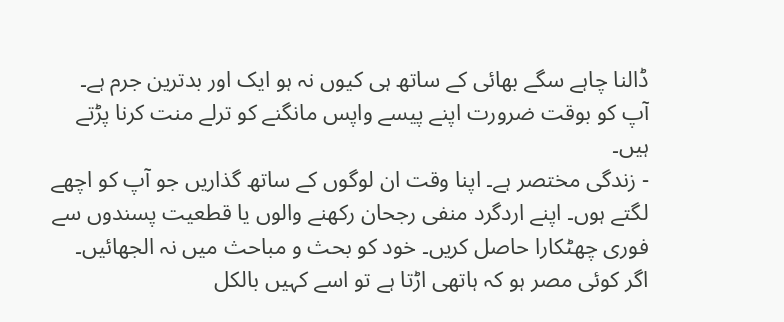ڈالنا چاہے سگے بھائی کے ساتھ ہی کیوں نہ ہو ایک اور بدترین جرم ہے۔ آپ کو بوقت ضرورت اپنے پیسے واپس مانگنے کو ترلے منت کرنا پڑتے ہیں۔
- زندگی مختصر ہے۔ اپنا وقت ان لوگوں کے ساتھ گذاریں جو آپ کو اچھے لگتے ہوں۔ اپنے اردگرد منفی رجحان رکھنے والوں یا قطعیت پسندوں سے فوری چھٹکارا حاصل کریں۔ خود کو بحث و مباحث میں نہ الجھائیں۔ اگر کوئی مصر ہو کہ ہاتھی اڑتا ہے تو اسے کہیں بالکل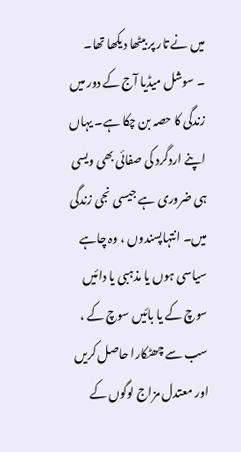میں نے تار پر بیٹھا دیکھا تھا۔
۔ سوشل میڈیا آج کے دور میں زندگی کا حصہ بن چکا ہے۔ یہاں اپنے اردگرد کی صفائی بھی ویسی ہی ضروری ہے جیسی نجی زندگی میں۔ انتہاپسندوں ، وہ چاہے سیاسی ہوں یا مذہبی یا دائیں سوچ کے یا بائیں سوچ کے ، سب سے چھٹکارا حاصل کریں اور معتدل مزاج لوگوں کے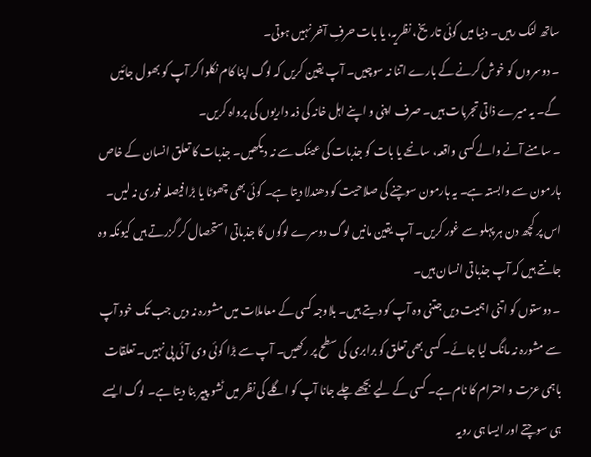ساتھ لنک رہیں۔ دنیا میں کوئی تاریخ، نظریہ، یا بات حرفِ آخر نہیں ہوتی۔
۔ دوسروں کو خوش کرنے کے بارے اتنا نہ سوچیں۔ آپ یقین کریں کہ لوگ اپنا کام نکلوا کر آپ کو بھول جائیں گے۔ یہ میرے ذاتی تجربات ہیں۔ صرف اپنی و اپنے اہل خانہ کی ذمہ داریوں کی پرواہ کریں۔
۔ سامنے آنے والے کسی واقعہ، سانحے یا بات کو جذبات کی عینک سے نہ دیکھیں۔ جذبات کا تعلق انسان کے خاص ہارمون سے وابستہ ہے۔ یہ ہارمون سوچنے کی صلاحیت کو دھندلا دیتا ہے۔ کوئی بھی چھوٹا یا بڑا فیصلہ فوری نہ لیں۔ اس پر کچھ دن ہر پہلو سے غور کریں۔ آپ یقین مانیں لوگ دوسرے لوگوں کا جذباتی استحصال کر گزرتے ہیں کیونکہ وہ جانتے ہیں کہ آپ جذباتی انسان ہیں۔
۔ دوستوں کو اتنی اہمیت دیں جتنی وہ آپ کو دیتے ہیں۔ بلاوجہ کسی کے معاملات میں مشورہ نہ دیں جب تک خود آپ سے مشورہ نہ مانگ لیا جائے۔ کسی بھی تعلق کو برابری کی سطح پر رکھیں۔ آپ سے بڑا کوئی وی آئی پی نہیں۔ تعلقات باہمی عزت و احترام کا نام ہے۔ کسی کے لیے بچھے چلے جانا آپ کو اگلے کی نظر میں ٹشو پیپر بنا دیتا ہے۔ لوگ ایسے ہی سوچتے اور ایسا ہی رویہ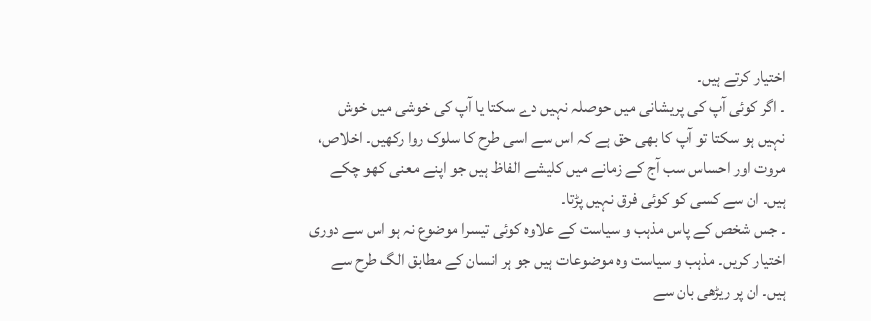اختیار کرتے ہیں۔
۔ اگر کوئی آپ کی پریشانی میں حوصلہ نہیں دے سکتا یا آپ کی خوشی میں خوش نہیں ہو سکتا تو آپ کا بھی حق ہے کہ اس سے اسی طرح کا سلوک روا رکھیں۔ اخلاص، مروت اور احساس سب آج کے زمانے میں کلیشے الفاظ ہیں جو اپنے معنی کھو چکے ہیں۔ ان سے کسی کو کوئی فرق نہیں پڑتا۔
۔ جس شخص کے پاس مذہب و سیاست کے علاوہ کوئی تیسرا موضوع نہ ہو اس سے دوری اختیار کریں۔ مذہب و سیاست وہ موضوعات ہیں جو ہر انسان کے مطابق الگ طرح سے ہیں۔ ان پر ریڑھی بان سے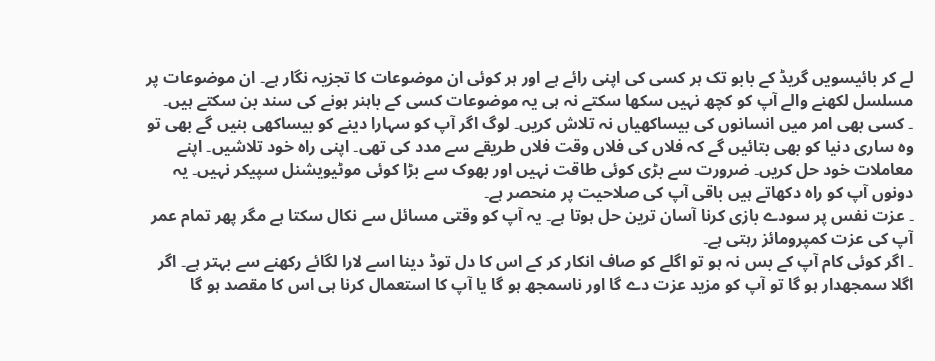لے کر بائیسویں گریڈ کے بابو تک ہر کسی کی اپنی رائے ہے اور ہر کوئی ان موضوعات کا تجزیہ نگار ہے۔ ان موضوعات پر مسلسل لکھنے والے آپ کو کچھ نہیں سکھا سکتے نہ ہی یہ موضوعات کسی کے باہنر ہونے کی سند بن سکتے ہیں۔
۔ کسی بھی امر میں انسانوں کی بیساکھیاں نہ تلاش کریں۔ لوگ اگر آپ کو سہارا دینے کو بیساکھی بنیں گے بھی تو وہ ساری دنیا کو بھی بتائیں گے کہ فلاں کی فلاں وقت فلاں طریقے سے مدد کی تھی۔ اپنی راہ خود تلاشیں۔ اپنے معاملات خود حل کریں۔ ضرورت سے بڑی کوئی طاقت نہیں اور بھوک سے بڑا کوئی موٹیویشنل سپیکر نہیں۔ یہ دونوں آپ کو راہ دکھاتے ہیں باقی آپ کی صلاحیت پر منحصر ہے۔
۔ عزت نفس پر سودے بازی کرنا آسان ترین حل ہوتا ہے۔ یہ آپ کو وقتی مسائل سے نکال سکتا ہے مگر پھر تمام عمر آپ کی عزت کمپرومائز رہتی ہے۔
۔ اگر کوئی کام آپ کے بس نہ ہو تو اگلے کو صاف انکار کر کے اس کا دل توڈ دینا اسے لارا لگائے رکھنے سے بہتر ہے۔ اگر اگلا سمجھدار ہو گا تو آپ کو مزید عزت دے گا اور ناسمجھ ہو گا یا آپ کا استعمال کرنا ہی اس کا مقصد ہو گا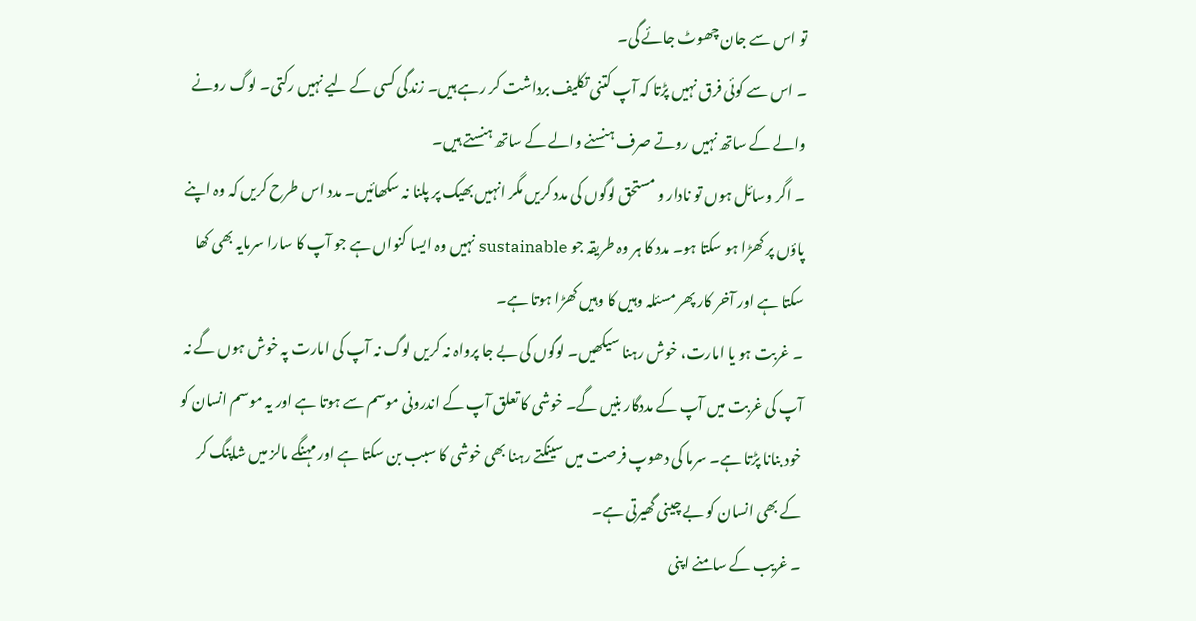تو اس سے جان چھوٹ جائے گی۔
۔ اس سے کوئی فرق نہیں پڑتا کہ آپ کتنی تکلیف برداشت کر رہے ہیں۔ زندگی کسی کے لیے نہیں رکتی۔ لوگ رونے والے کے ساتھ نہیں روتے صرف ہنسنے والے کے ساتھ ہنستے ہیں۔
۔ اگر وسائل ہوں تو نادار و مستحق لوگوں کی مدد کریں مگر انہیں بھیک پر پلنا نہ سکھائیں۔ مدد اس طرح کریں کہ وہ اپنے پاؤں پر کھڑا ہو سکتا ہو۔ مدد کا ہر وہ طریقہ جو sustainable نہیں وہ ایسا کنواں ہے جو آپ کا سارا سرمایہ بھی کھا سکتا ہے اور آخر کار پھر مسئلہ وہیں کا وہیں کھڑا ہوتا ہے۔
۔ غربت ہو یا امارت، خوش رہنا سیکھیں۔ لوگوں کی بے جا پرواہ نہ کریں لوگ نہ آپ کی امارت پہ خوش ہوں گے نہ آپ کی غربت میں آپ کے مددگار بنیں گے۔ خوشی کا تعلق آپ کے اندرونی موسم سے ہوتا ہے اور یہ موسم انسان کو خود بنانا پڑتا ہے۔ سرما کی دھوپ فرصت میں سینکتے رہنا بھی خوشی کا سبب بن سکتا ہے اور مہنگے مالز میں شاپنگ کر کے بھی انسان کو بے چینی گھیرتی ہے۔
۔ غریب کے سامنے اپنی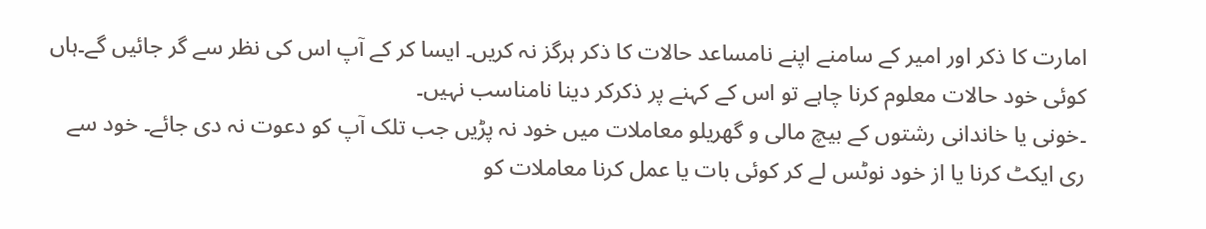امارت کا ذکر اور امیر کے سامنے اپنے نامساعد حالات کا ذکر ہرگز نہ کریں۔ ایسا کر کے آپ اس کی نظر سے گر جائیں گے۔ہاں کوئی خود حالات معلوم کرنا چاہے تو اس کے کہنے پر ذکرکر دینا نامناسب نہیں۔
۔خونی یا خاندانی رشتوں کے بیچ مالی و گھریلو معاملات میں خود نہ پڑیں جب تلک آپ کو دعوت نہ دی جائے۔ خود سے ری ایکٹ کرنا یا از خود نوٹس لے کر کوئی بات یا عمل کرنا معاملات کو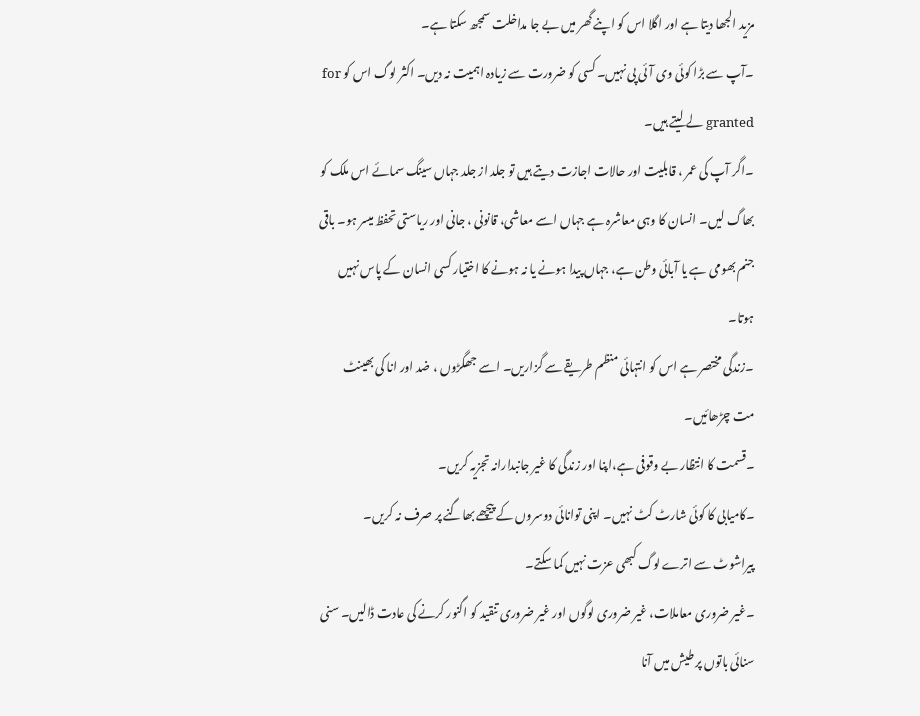مزید الجھا دیتا ہے اور اگلا اس کو اپنے گھر میں بے جا مداخلت سمجھ سکتا ہے۔
۔آپ سے بڑا کوئی وی آئی پی نہیں۔ کسی کو ضرورت سے زیادہ اہمیت نہ دیں۔ اکثر لوگ اس کو for granted لے لیتے ہیں۔
۔اگر آپ کی عمر ، قابلیت اور حالات اجازت دیتے ہیں تو جلد از جلد جہاں سینگ سمائے اس ملک کو بھاگ لیں۔ انسان کا وہی معاشرہ ہے جہاں اسے معاشی، قانونی ، جانی اور ریاستی تحفظ میسر ہو۔ باقی جنم بھومی ہے یا آبائی وطن ہے، جہاں پیدا ہونے یا نہ ہونے کا اختیار کسی انسان کے پاس نہیں ہوتا۔
۔زندگی مختصر ہے اس کو انتہائی منظم طریقے سے گزاریں۔ اسے جھگڑوں ، ضد اور انا کی بھینٹ مت چڑھائیں۔
۔قسمت کا انتظار بے وقوفی ہے،اپنا اور زندگی کا غیر جانبدارانہ تجزیہ کریں۔
۔کامیابی کا کوئی شارٹ کٹ نہیں۔ اپنی توانائی دوسروں کے پیچھے بھاگنے پر صرف نہ کریں۔ پیراشوٹ سے اترے لوگ کبھی عزت نہیں کما سکتے۔
۔غیر ضروری معاملات، غیر ضروری لوگوں اور غیر ضروری تنقید کو اگنور کرنے کی عادت ڈالیں۔ سنی سنائی باتوں پر طیش میں آنا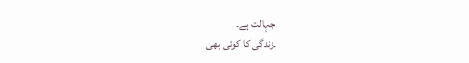جہالت ہے۔
۔زندگی کا کوئی بھی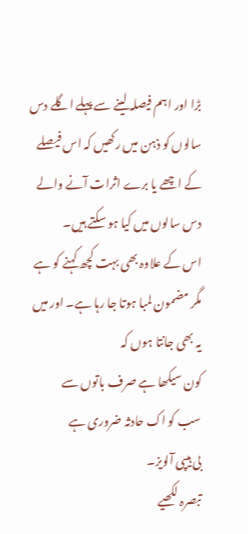بڑا اور اہم فیصلہ لینے سے پہلے اگلے دس سالوں کو ذہن میں رکھیں کہ اس فیصلے کے اچھے یا برے اثرات آنے والے دس سالوں میں کیا ہو سکتے ہیں۔
اس کے علاوہ بھی بہت کچھ کہنے کو ہے مگر مضمون لمبا ہوتا جا رہا ہے۔ اور میں یہ بھی جانتا ہوں کہ
کون سیکھا ہے صرف باتوں سے
سب کو اک حادثہ ضروری ہے
بی ہیپی آلویز۔
تبصرہ لکھیے